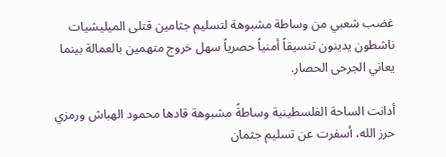غضب شعبي من وساطة مشبوهة لتسليم جثامين قتلى الميليشيات
ناشطون يدينون تنسيقاً أمنياً حصرياً سهل خروج متهمين بالعمالة بينما يعاني الجرحى الحصار.

أدانت الساحة الفلسطينية وساطةً مشبوهة قادها محمود الهباش ورمزي حرز الله، أسفرت عن تسليم جثمان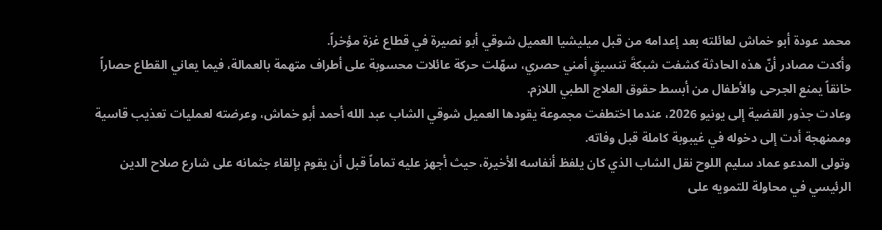محمد عودة أبو خماش لعائلته بعد إعدامه من قبل ميليشيا العميل شوقي أبو نصيرة في قطاع غزة مؤخراً.
وأكدت مصادر أنّ هذه الحادثة كشفت شبكةَ تنسيقٍ أمني حصري، سهّلت حركة عائلات محسوبة على أطراف متهمة بالعمالة، فيما يعاني القطاع حصاراً خانقاً يمنع الجرحى والأطفال من أبسط حقوق العلاج الطبي اللازم.
وعادت جذور القضية إلى يونيو 2026، عندما اختطفت مجموعة يقودها العميل شوقي الشاب عبد الله أحمد أبو خماش، وعرضته لعمليات تعذيب قاسية وممنهجة أدت إلى دخوله في غيبوبة كاملة قبل وفاته.
وتولى المدعو عماد سليم اللوح نقل الشاب الذي كان يلفظ أنفاسه الأخيرة، حيث أجهز عليه تماماً قبل أن يقوم بإلقاء جثمانه على شارع صلاح الدين الرئيسي في محاولة للتمويه على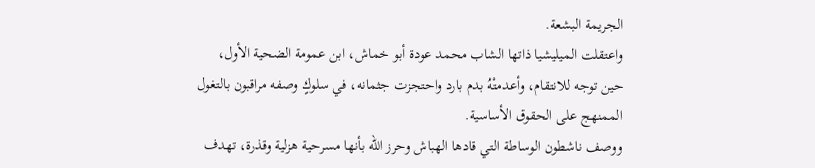الجريمة البشعة.
واعتقلت الميليشيا ذاتها الشاب محمد عودة أبو خماش، ابن عمومة الضحية الأول، حين توجه للانتقام، وأعدمتْهُ بدم بارد واحتجزت جثمانه، في سلوكٍ وصفه مراقبون بالتغول الممنهج على الحقوق الأساسية.
ووصف ناشطون الوساطة التي قادها الهباش وحرز الله بأنها مسرحية هزلية وقذرة، تهدف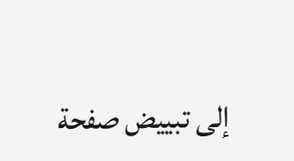إلى تبييض صفحة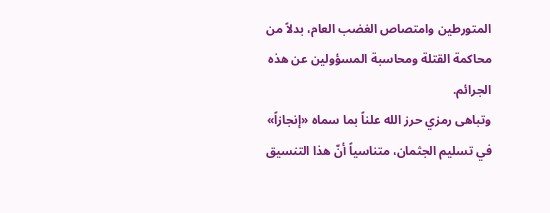المتورطين وامتصاص الغضب العام، بدلاً من محاكمة القتلة ومحاسبة المسؤولين عن هذه الجرائم.
وتباهى رمزي حرز الله علناً بما سماه «إنجازاً» في تسليم الجثمان، متناسياً أنّ هذا التنسيق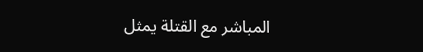المباشر مع القتلة يمثل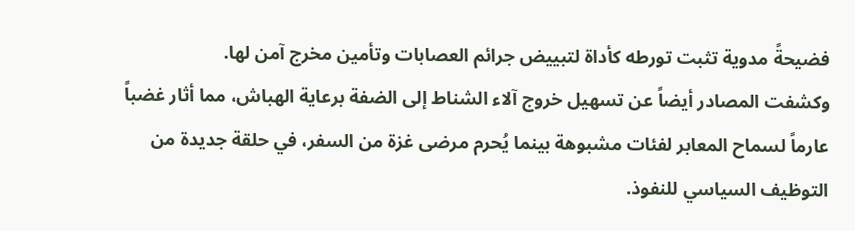فضيحةً مدوية تثبت تورطه كأداة لتبييض جرائم العصابات وتأمين مخرج آمن لها.
وكشفت المصادر أيضاً عن تسهيل خروج آلاء الشناط إلى الضفة برعاية الهباش، مما أثار غضباً عارماً لسماح المعابر لفئات مشبوهة بينما يُحرم مرضى غزة من السفر، في حلقة جديدة من التوظيف السياسي للنفوذ.